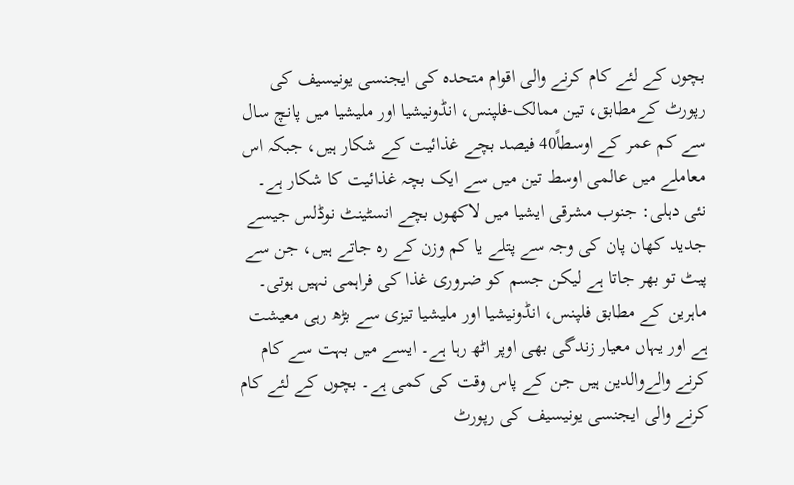بچوں کے لئے کام کرنے والی اقوام متحدہ کی ایجنسی یونیسیف کی رپورٹ کےمطابق، تین ممالک-فلپنس، انڈونیشیا اور ملیشیا میں پانچ سال سے کم عمر کے اوسطاً40 فیصد بچے غذائیت کے شکار ہیں، جبکہ اس معاملے میں عالمی اوسط تین میں سے ایک بچہ غذائیت کا شکار ہے۔
نئی دہلی: جنوب مشرقی ایشیا میں لاکھوں بچے انسٹینٹ نوڈلس جیسے جدید کھان پان کی وجہ سے پتلے یا کم وزن کے رہ جاتے ہیں، جن سے پیٹ تو بھر جاتا ہے لیکن جسم کو ضروری غذا کی فراہمی نہیں ہوتی۔ ماہرین کے مطابق فلپنس، انڈونیشیا اور ملیشیا تیزی سے بڑھ رہی معیشت ہے اور یہاں معیار زندگی بھی اوپر اٹھ رہا ہے۔ ایسے میں بہت سے کام کرنے والےوالدین ہیں جن کے پاس وقت کی کمی ہے۔ بچوں کے لئے کام کرنے والی ایجنسی یونیسیف کی رپورٹ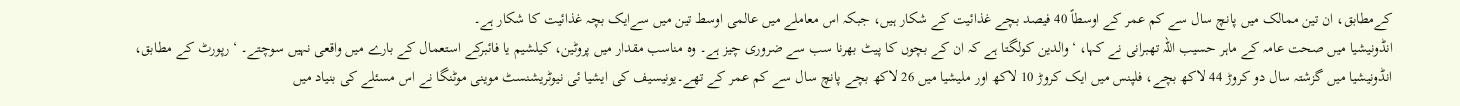کےمطابق، ان تین ممالک میں پانچ سال سے کم عمر کے اوسطاً 40 فیصد بچے غذائیت کے شکار ہیں، جبکہ اس معاملے میں عالمی اوسط تین میں سےایک بچہ غذائیت کا شکار ہے۔
انڈونیشیا میں صحت عامہ کے ماہر حسیب اللہ تھبرانی نے کہا، ‘والدین کولگتا ہے کہ ان کے بچوں کا پیٹ بھرنا سب سے ضروری چیز ہے۔ وہ مناسب مقدار میں پروٹین، کیلشیم یا فائبرکے استعمال کے بارے میں واقعی نہیں سوچتے۔ ‘رپورٹ کے مطابق، انڈونیشیا میں گزشتہ سال دو کروڑ 44 لاکھ بچے، فلپنس میں ایک کروڑ 10 لاکھ اور ملیشیا میں 26 لاکھ بچے پانچ سال سے کم عمر کے تھے۔یونیسیف کی ایشیا ئی نیوٹریشنسٹ موینی موٹنگا نے اس مسئلے کی بنیاد میں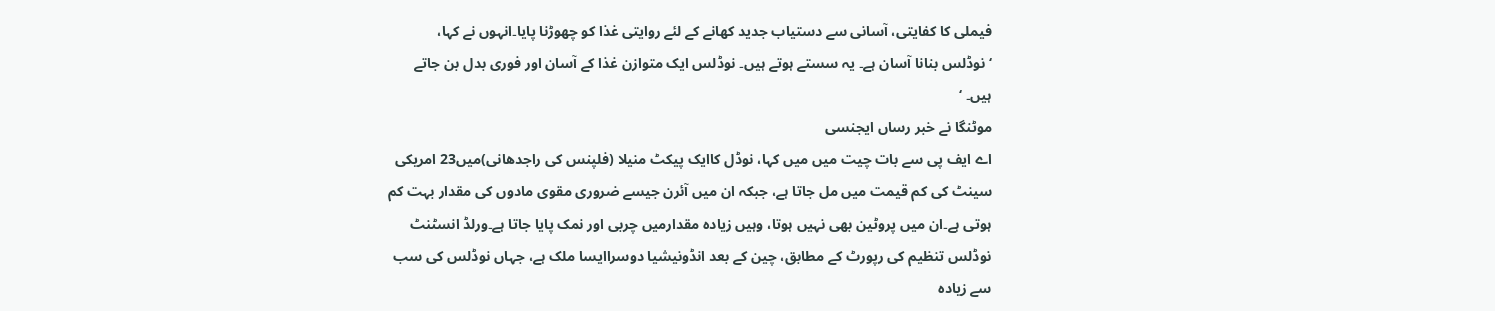فیملی کا کفایتی، آسانی سے دستیاب جدید کھانے کے لئے روایتی غذا کو چھوڑنا پایا۔انہوں نے کہا، ‘نوڈلس بنانا آسان ہے۔ یہ سستے ہوتے ہیں۔ نوڈلس ایک متوازن غذا کے آسان اور فوری بدل بن جاتے ہیں۔ ‘
موٹنگا نے خبر رساں ایجنسی
اے ایف پی سے بات چیت میں میں کہا، نوڈل کاایک پیکٹ منیلا (فلپنس کی راجدھانی)میں23 امریکی سینٹ کی کم قیمت میں مل جاتا ہے، جبکہ ان میں آئرن جیسے ضروری مقوی مادوں کی مقدار بہت کم ہوتی ہے۔ان میں پروٹین بھی نہیں ہوتا، وہیں زیادہ مقدارمیں چربی اور نمک پایا جاتا ہے۔ورلڈ انسٹنٹ نوڈلس تنظیم کی رپورٹ کے مطابق، چین کے بعد انڈونیشیا دوسراایسا ملک ہے، جہاں نوڈلس کی سب سے زیادہ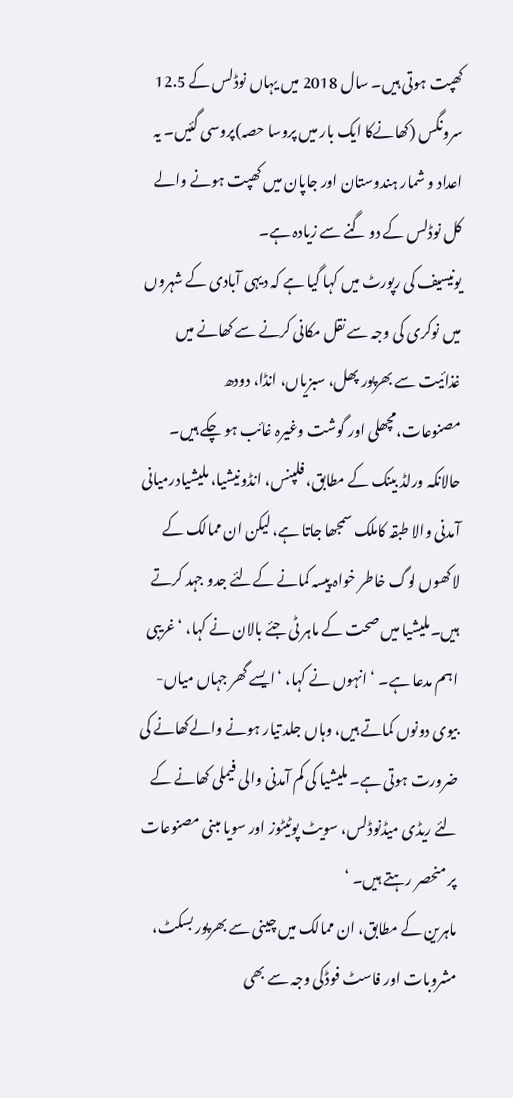کھپت ہوتی ہیں۔ سال 2018 میں یہاں نوڈلس کے 12.5 سرونگس (کھانےکا ایک بار میں پروسا حصہ)پروسی گئیں۔ یہ اعداد و شمار ہندوستان اور جاپان میں کھپت ہونے والے کل نوڈلس کے دو گنے سے زیادہ ہے۔
یونیسیف کی رپورٹ میں کہا گیا ہے کہ دیہی آبادی کے شہروں میں نوکری کی وجہ سے نقل مکانی کرنے سے کھانے میں غذائیت سے بھرپور پھل، سبزیاں، انڈا، دودھ مصنوعات،مچھلی اور گوشت وغیرہ غائب ہو چکے ہیں۔ حالانکہ ورلڈ بینک کے مطابق، فلپنس، انڈونیشیا، ملیشیادرمیانی آمدنی والا طبقہ کاملک سمجھا جاتا ہے، لیکن ان ممالک کے لاکھوں لوگ خاطر خواہ پیسہ کمانے کےلئے جدو جہد کرتے ہیں۔ملیشیا میں صحت کے ماہر ٹی جئے بالان نے کہا، ‘غریبی اہم مدعا ہے۔ ‘ انہوں نے کہا، ‘ایسے گھر جہاں میاں-بیوی دونوں کماتے ہیں، وہاں جلد تیار ہونے والےکھانے کی ضرورت ہوتی ہے۔ ملیشیا کی کم آمدنی والی فیملی کھانے کے لئے ریڈی میڈنوڈلس، سویٹ پوٹیٹوز اور سویا مبنی مصنوعات پر منحصر رہتے ہیں۔ ‘
ماہرین کے مطابق، ان ممالک میں چینی سے بھرپور بسکٹ، مشروبات اور فاسٹ فوڈکی وجہ سے بھی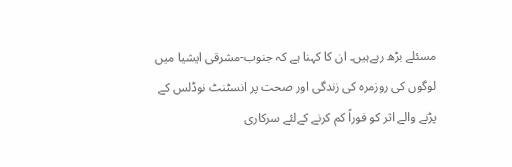مسئلے بڑھ رہےہیں۔ ان کا کہنا ہے کہ جنوب-مشرقی ایشیا میں لوگوں کی روزمرہ کی زندگی اور صحت پر انسٹنٹ نوڈلس کے پڑنے والے اثر کو فوراً کم کرنے کےلئے سرکاری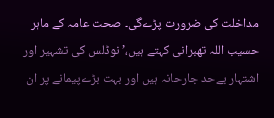مداخلت کی ضرورت پڑےگی۔ صحت عامہ کے ماہر حسیب اللہ تھبرانی کہتے ہیں،’نوڈلس کی تشہیر اور اشتہار بےحد جارحانہ ہیں اور بہت بڑےپیمانے پر ان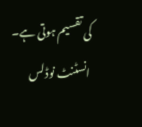کی تقسیم ہوتی ہے۔ انسٹنٹ نوڈلس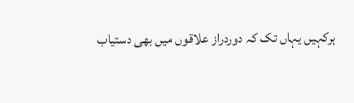ہرکہیں یہاں تک کہ دوردراز علاقوں میں بھی دستیاب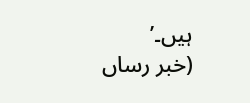ہیں۔’
(خبر رساں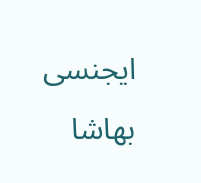ایجنسی بھاشا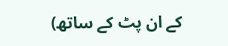کے ان پٹ کے ساتھ)